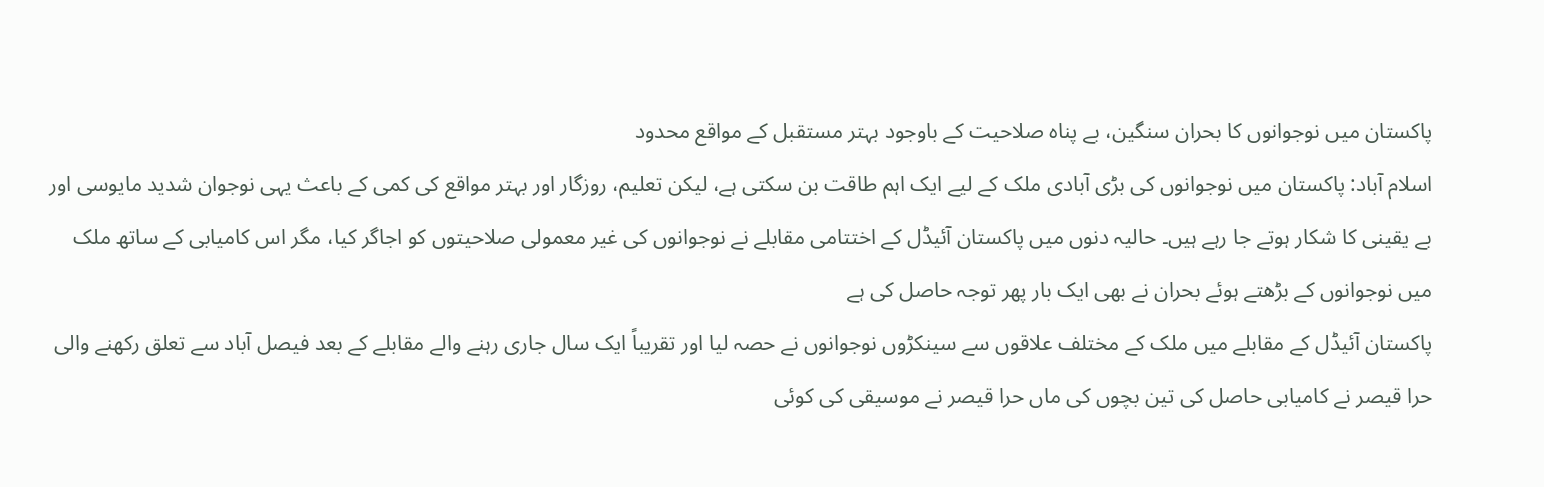پاکستان میں نوجوانوں کا بحران سنگین، بے پناہ صلاحیت کے باوجود بہتر مستقبل کے مواقع محدود
اسلام آباد: پاکستان میں نوجوانوں کی بڑی آبادی ملک کے لیے ایک اہم طاقت بن سکتی ہے، لیکن تعلیم، روزگار اور بہتر مواقع کی کمی کے باعث یہی نوجوان شدید مایوسی اور بے یقینی کا شکار ہوتے جا رہے ہیں۔ حالیہ دنوں میں پاکستان آئیڈل کے اختتامی مقابلے نے نوجوانوں کی غیر معمولی صلاحیتوں کو اجاگر کیا، مگر اس کامیابی کے ساتھ ملک میں نوجوانوں کے بڑھتے ہوئے بحران نے بھی ایک بار پھر توجہ حاصل کی ہے
پاکستان آئیڈل کے مقابلے میں ملک کے مختلف علاقوں سے سینکڑوں نوجوانوں نے حصہ لیا اور تقریباً ایک سال جاری رہنے والے مقابلے کے بعد فیصل آباد سے تعلق رکھنے والی حرا قیصر نے کامیابی حاصل کی تین بچوں کی ماں حرا قیصر نے موسیقی کی کوئی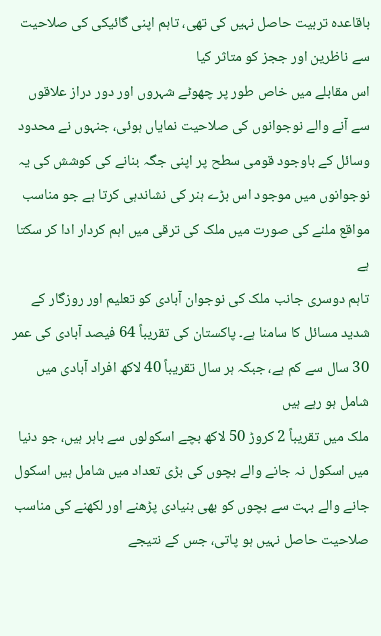باقاعدہ تربیت حاصل نہیں کی تھی، تاہم اپنی گائیکی کی صلاحیت سے ناظرین اور ججز کو متاثر کیا
اس مقابلے میں خاص طور پر چھوٹے شہروں اور دور دراز علاقوں سے آنے والے نوجوانوں کی صلاحیت نمایاں ہوئی، جنہوں نے محدود وسائل کے باوجود قومی سطح پر اپنی جگہ بنانے کی کوشش کی یہ نوجوانوں میں موجود اس بڑے ہنر کی نشاندہی کرتا ہے جو مناسب مواقع ملنے کی صورت میں ملک کی ترقی میں اہم کردار ادا کر سکتا ہے
تاہم دوسری جانب ملک کی نوجوان آبادی کو تعلیم اور روزگار کے شدید مسائل کا سامنا ہے۔ پاکستان کی تقریباً 64 فیصد آبادی کی عمر 30 سال سے کم ہے، جبکہ ہر سال تقریباً 40 لاکھ افراد آبادی میں شامل ہو رہے ہیں
ملک میں تقریباً 2 کروڑ 50 لاکھ بچے اسکولوں سے باہر ہیں، جو دنیا میں اسکول نہ جانے والے بچوں کی بڑی تعداد میں شامل ہیں اسکول جانے والے بہت سے بچوں کو بھی بنیادی پڑھنے اور لکھنے کی مناسب صلاحیت حاصل نہیں ہو پاتی، جس کے نتیجے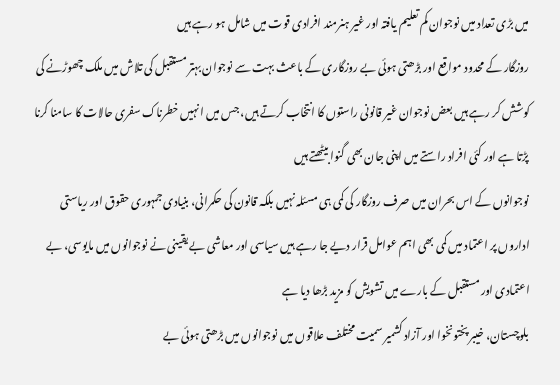میں بڑی تعداد میں نوجوان کم تعلیم یافتہ اور غیر ہنرمند افرادی قوت میں شامل ہو رہے ہیں
روزگار کے محدود مواقع اور بڑھتی ہوئی بے روزگاری کے باعث بہت سے نوجوان بہتر مستقبل کی تلاش میں ملک چھوڑنے کی کوشش کر رہے ہیں بعض نوجوان غیر قانونی راستوں کا انتخاب کرتے ہیں، جس میں انہیں خطرناک سفری حالات کا سامنا کرنا پڑتا ہے اور کئی افراد راستے میں اپنی جان بھی گنوا بیٹھتے ہیں
نوجوانوں کے اس بحران میں صرف روزگار کی کمی ہی مسئلہ نہیں بلکہ قانون کی حکمرانی، بنیادی جمہوری حقوق اور ریاستی اداروں پر اعتماد میں کمی بھی اہم عوامل قرار دیے جا رہے ہیں سیاسی اور معاشی بے یقینی نے نوجوانوں میں مایوسی، بے اعتمادی اور مستقبل کے بارے میں تشویش کو مزید بڑھا دیا ہے
بلوچستان، خیبر پختونخوا اور آزاد کشمیر سمیت مختلف علاقوں میں نوجوانوں میں بڑھتی ہوئی بے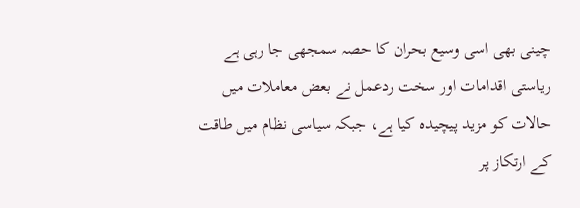چینی بھی اسی وسیع بحران کا حصہ سمجھی جا رہی ہے
ریاستی اقدامات اور سخت ردعمل نے بعض معاملات میں حالات کو مزید پیچیدہ کیا ہے، جبکہ سیاسی نظام میں طاقت کے ارتکاز پر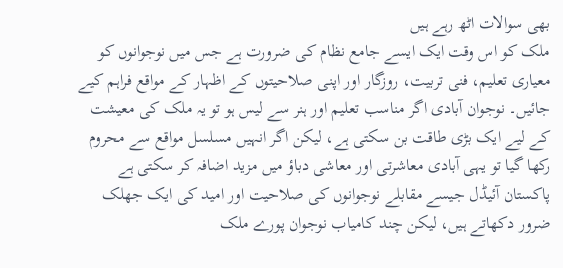بھی سوالات اٹھ رہے ہیں
ملک کو اس وقت ایک ایسے جامع نظام کی ضرورت ہے جس میں نوجوانوں کو معیاری تعلیم، فنی تربیت، روزگار اور اپنی صلاحیتوں کے اظہار کے مواقع فراہم کیے جائیں۔ نوجوان آبادی اگر مناسب تعلیم اور ہنر سے لیس ہو تو یہ ملک کی معیشت کے لیے ایک بڑی طاقت بن سکتی ہے، لیکن اگر انہیں مسلسل مواقع سے محروم رکھا گیا تو یہی آبادی معاشرتی اور معاشی دباؤ میں مزید اضافہ کر سکتی ہے
پاکستان آئیڈل جیسے مقابلے نوجوانوں کی صلاحیت اور امید کی ایک جھلک ضرور دکھاتے ہیں، لیکن چند کامیاب نوجوان پورے ملک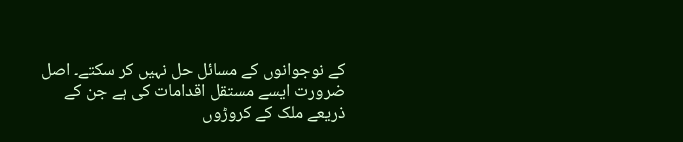کے نوجوانوں کے مسائل حل نہیں کر سکتے۔ اصل ضرورت ایسے مستقل اقدامات کی ہے جن کے ذریعے ملک کے کروڑوں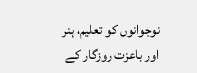نوجوانوں کو تعلیم، ہنر اور باعزت روزگار کے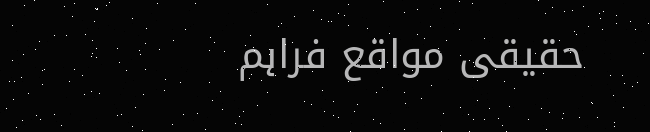حقیقی مواقع فراہم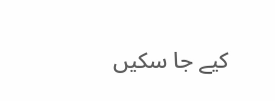کیے جا سکیں